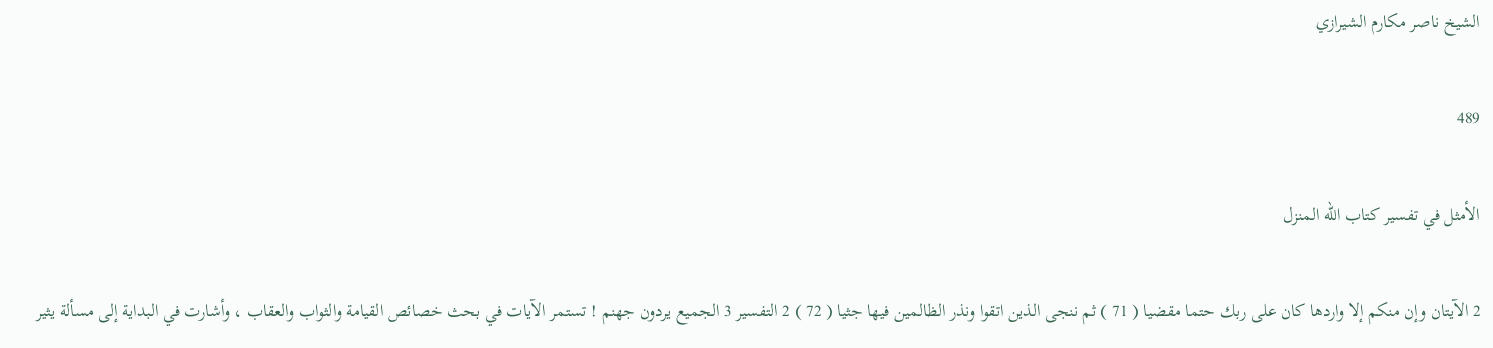الشيخ ناصر مكارم الشيرازي

489

الأمثل في تفسير كتاب الله المنزل

2 الآيتان وإن منكم إلا واردها كان على ربك حتما مقضيا ( 71 ) ثم ننجى الذين اتقوا ونذر الظالمين فيها جثيا ( 72 ) 2 التفسير 3 الجميع يردون جهنم ! تستمر الآيات في بحث خصائص القيامة والثواب والعقاب ، وأشارت في البداية إلى مسألة يثير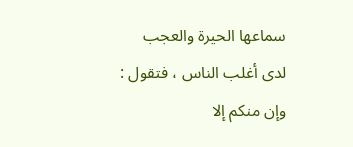سماعها الحيرة والعجب لدى أغلب الناس ، فتقول : وإن منكم إلا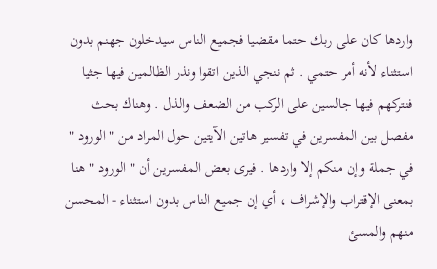واردها كان على ربك حتما مقضيا فجميع الناس سيدخلون جهنم بدون استثناء لأنه أمر حتمي . ثم ننجي الذين اتقوا ونذر الظالمين فيها جثيا فنتركهم فيها جالسين على الركب من الضعف والذل . وهناك بحث مفصل بين المفسرين في تفسير هاتين الآيتين حول المراد من " الورود " في جملة وإن منكم إلا واردها . فيرى بعض المفسرين أن " الورود " هنا بمعنى الإقتراب والإشراف ، أي إن جميع الناس بدون استثناء - المحسن منهم والمسئ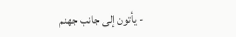- يأتون إلى جانب جهنم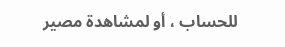للحساب ، أو لمشاهدة مصير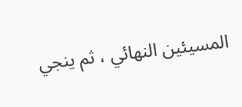المسيئين النهائي ، ثم ينجي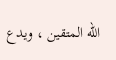الله المتقين ، ويدع